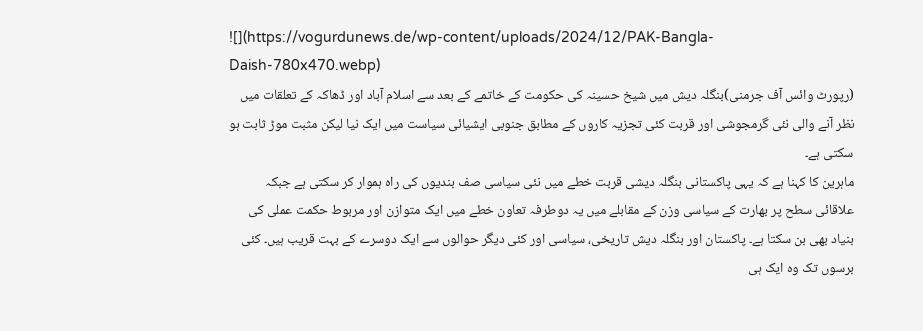![](https://vogurdunews.de/wp-content/uploads/2024/12/PAK-Bangla-Daish-780x470.webp)
(رپورٹ وائس آف جرمنی)بنگلہ دیش میں شیخ حسینہ کی حکومت کے خاتمے کے بعد سے اسلام آباد اور ڈھاکہ کے تعلقات میں نظر آنے والی نئی گرمجوشی اور قربت کئی تجزیہ کاروں کے مطابق جنوبی ایشیائی سیاست میں ایک نیا لیکن مثبت موڑ ثابت ہو سکتی ہے۔
ماہرین کا کہنا ہے کہ یہی پاکستانی بنگلہ دیشی قربت خطے میں نئی سیاسی صف بندیوں کی راہ ہموار کر سکتی ہے جبکہ علاقائی سطح پر بھارت کے سیاسی وزن کے مقابلے میں یہ دوطرفہ تعاون خطے میں ایک متوازن اور مربوط حکمت عملی کی بنیاد بھی بن سکتا ہے۔ پاکستان اور بنگلہ دیش تاریخی، سیاسی اور کئی دیگر حوالوں سے ایک دوسرے کے بہت قریب ہیں۔ کئی برسوں تک وہ ایک ہی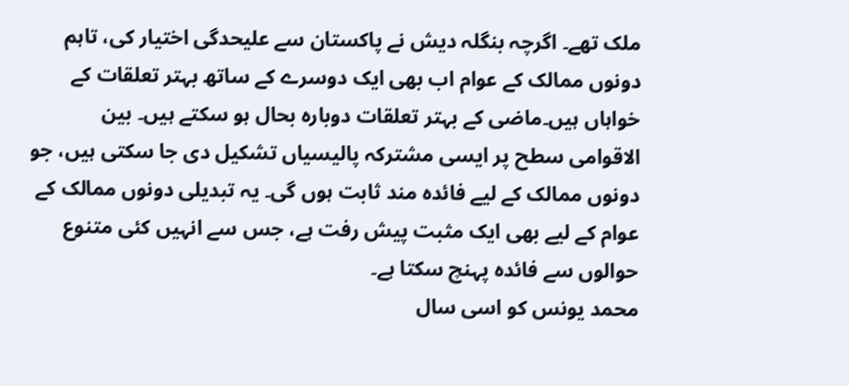ملک تھے۔ اگرچہ بنگلہ دیش نے پاکستان سے علیحدگی اختیار کی، تاہم دونوں ممالک کے عوام اب بھی ایک دوسرے کے ساتھ بہتر تعلقات کے خواہاں ہیں۔ماضی کے بہتر تعلقات دوبارہ بحال ہو سکتے ہیں۔ بین الاقوامی سطح پر ایسی مشترکہ پالیسیاں تشکیل دی جا سکتی ہیں، جو دونوں ممالک کے لیے فائدہ مند ثابت ہوں گی۔ یہ تبدیلی دونوں ممالک کے عوام کے لیے بھی ایک مثبت پیش رفت ہے، جس سے انہیں کئی متنوع حوالوں سے فائدہ پہنچ سکتا ہے۔
محمد یونس کو اسی سال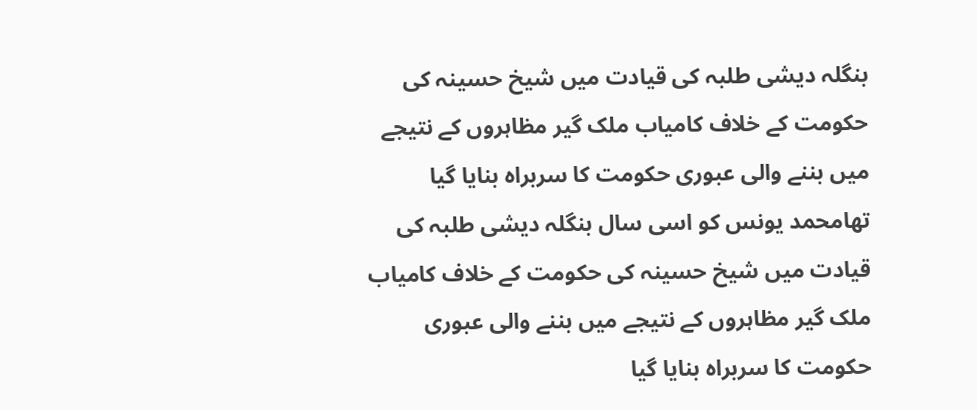بنگلہ دیشی طلبہ کی قیادت میں شیخ حسینہ کی حکومت کے خلاف کامیاب ملک گیر مظاہروں کے نتیجے میں بننے والی عبوری حکومت کا سربراہ بنایا گیا تھامحمد یونس کو اسی سال بنگلہ دیشی طلبہ کی قیادت میں شیخ حسینہ کی حکومت کے خلاف کامیاب ملک گیر مظاہروں کے نتیجے میں بننے والی عبوری حکومت کا سربراہ بنایا گیا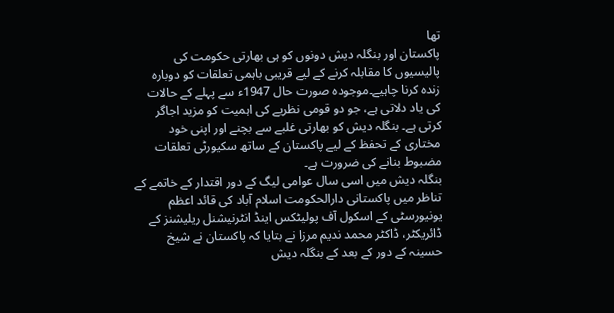تھا
پاکستان اور بنگلہ دیش دونوں کو ہی بھارتی حکومت کی پالیسیوں کا مقابلہ کرنے کے لیے قریبی باہمی تعلقات کو دوبارہ زندہ کرنا چاہیے۔موجودہ صورت حال 1947ء سے پہلے کے حالات کی یاد دلاتی ہے، جو دو قومی نظریے کی اہمیت کو مزید اجاگر کرتی ہے۔ بنگلہ دیش کو بھارتی غلبے سے بچنے اور اپنی خود مختاری کے تحفظ کے لیے پاکستان کے ساتھ سکیورٹی تعلقات مضبوط بنانے کی ضرورت ہے۔
بنگلہ دیش میں اسی سال عوامی لیگ کے دور اقتدار کے خاتمے کے تناظر میں پاکستانی دارالحکومت اسلام آباد کی قائد اعظم یونیورسٹی کے اسکول آف پولیٹکس اینڈ انٹرنیشنل ریلیشنز کے ڈائریکٹر، ڈاکٹر محمد ندیم مرزا نے بتایا کہ پاکستان نے شیخ حسینہ کے دور کے بعد کے بنگلہ دیش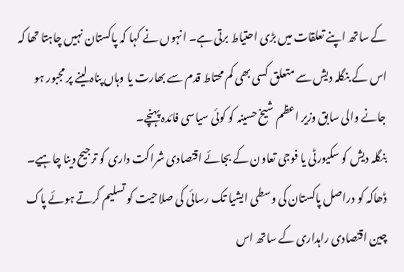کے ساتھ اپنے تعلقات میں بڑی احتیاط برتی ہے۔ انہوں نے کہا کہ پاکستان نہیں چاہتا تھا کہ اس کے بنگلہ دیش سے متعلق کسی بھی کم محتاط قدم سے بھارت یا وہاں پناہ لینے پر مجبور ہو جانے والی سابق وزیر اعظم شیخ حسینہ کو کوئی سیاسی فائدہ پہنچے۔
بنگلہ دیش کو سکیورٹی یا فوجی تعاون کے بجائے اقتصادی شراکت داری کو ترجیح دینا چاہیے۔ ڈھاکہ کو دراصل پاکستان کی وسطی ایشیا تک رسائی کی صلاحیت کو تسلیم کرتے ہوئے پاک چین اقتصادی راہداری کے ساتھ اس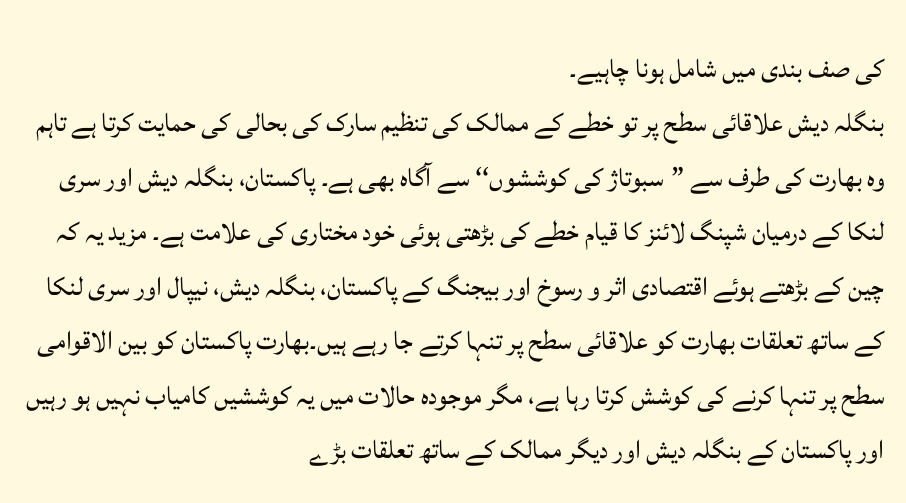کی صف بندی میں شامل ہونا چاہیے۔
بنگلہ دیش علاقائی سطح پر تو خطے کے ممالک کی تنظیم سارک کی بحالی کی حمایت کرتا ہے تاہم وہ بھارت کی طرف سے ”سبوتاژ کی کوششوں‘‘ سے آگاہ بھی ہے۔ پاکستان، بنگلہ دیش اور سری لنکا کے درمیان شپنگ لائنز کا قیام خطے کی بڑھتی ہوئی خود مختاری کی علامت ہے۔ مزید یہ کہ چین کے بڑھتے ہوئے اقتصادی اثر و رسوخ اور بیجنگ کے پاکستان، بنگلہ دیش، نیپال اور سری لنکا کے ساتھ تعلقات بھارت کو علاقائی سطح پر تنہا کرتے جا رہے ہیں۔بھارت پاکستان کو بین الاقوامی سطح پر تنہا کرنے کی کوشش کرتا رہا ہے، مگر موجودہ حالات میں یہ کوششیں کامیاب نہیں ہو رہیں اور پاکستان کے بنگلہ دیش اور دیگر ممالک کے ساتھ تعلقات بڑے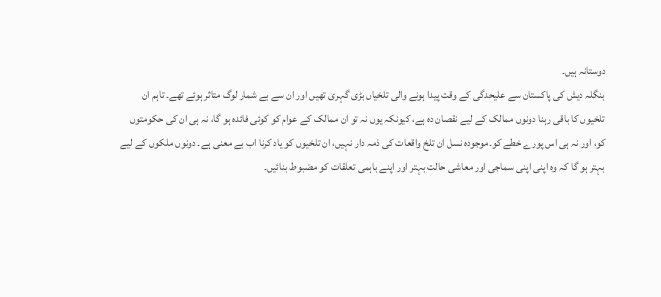دوستانہ ہیں۔
بنگلہ دیش کی پاکستان سے علیحدگی کے وقت پیدا ہونے والی تلخیاں بڑی گہری تھیں اور ان سے بے شمار لوگ متاثر ہوئے تھے۔ تاہم ان تلخیوں کا باقی رہنا دونوں ممالک کے لیے نقصان دہ ہے، کیونکہ یوں نہ تو ان ممالک کے عوام کو کوئی فائدہ ہو گا، نہ ہی ان کی حکومتوں کو، اور نہ ہی اس پورے خطے کو۔موجودہ نسل ان تلخ واقعات کی ذمہ دار نہیں، ان تلخیوں کو یاد کرنا اب بے معنی ہے۔ دونوں ملکوں کے لیے بہتر ہو گا کہ وہ اپنی اپنی سماجی اور معاشی حالت بہتر اور اپنے باہمی تعلقات کو مضبوط بنائیں۔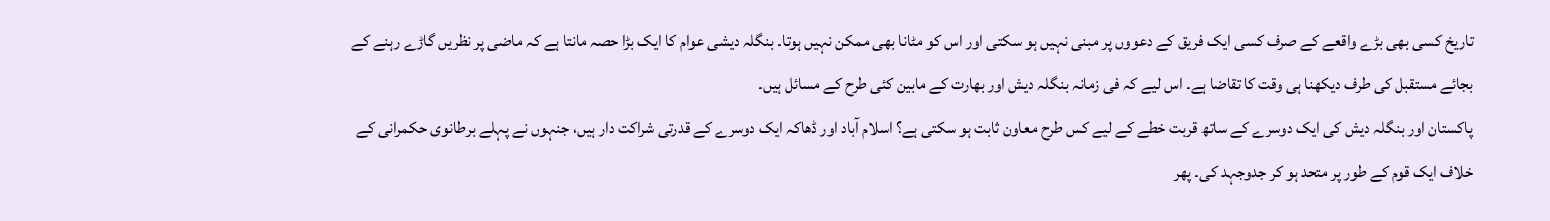تاریخ کسی بھی بڑے واقعے کے صرف کسی ایک فریق کے دعووں پر مبنی نہیں ہو سکتی اور اس کو مٹانا بھی ممکن نہیں ہوتا۔ بنگلہ دیشی عوام کا ایک بڑا حصہ مانتا ہے کہ ماضی پر نظریں گاڑے رہنے کے بجائے مستقبل کی طرف دیکھنا ہی وقت کا تقاضا ہے۔ اس لیے کہ فی زمانہ بنگلہ دیش اور بھارت کے مابین کئی طرح کے مسائل ہیں۔
پاکستان اور بنگلہ دیش کی ایک دوسرے کے ساتھ قربت خطے کے لیے کس طرح معاون ثابت ہو سکتی ہے؟ اسلام آباد اور ڈھاکہ ایک دوسرے کے قدرتی شراکت دار ہیں، جنہوں نے پہلے برطانوی حکمرانی کے خلاف ایک قوم کے طور پر متحد ہو کر جدوجہد کی۔ پھر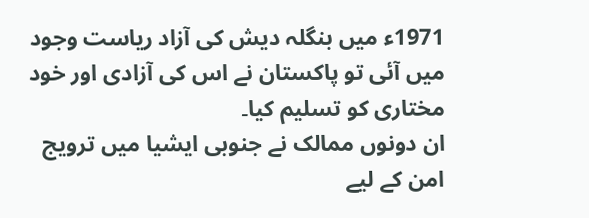1971ء میں بنگلہ دیش کی آزاد ریاست وجود میں آئی تو پاکستان نے اس کی آزادی اور خود مختاری کو تسلیم کیا۔
ان دونوں ممالک نے جنوبی ایشیا میں ترویج امن کے لیے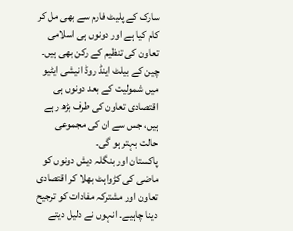سارک کے پلیٹ فارم سے بھی مل کر کام کیا ہے اور دونوں ہی اسلامی تعاون کی تنظیم کے رکن بھی ہیں۔ چین کے بیلٹ اینڈ روڈ انیشی ایٹیو میں شمولیت کے بعد دونوں ہی اقتصادی تعاون کی طرف بڑھ رہے ہیں، جس سے ان کی مجموعی حالت بہتر ہو گی۔
پاکستان اور بنگلہ دیش دونوں کو ماضی کی کڑواہٹ بھلا کر اقتصادی تعاون اور مشترکہ مفادات کو ترجیح دینا چاہیے۔ انہوں نے دلیل دیتے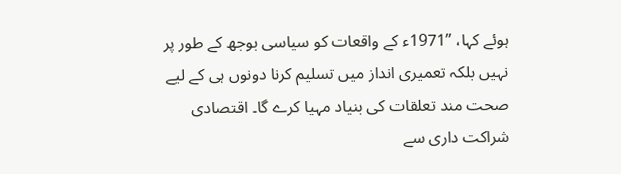ہوئے کہا، ”1971ء کے واقعات کو سیاسی بوجھ کے طور پر نہیں بلکہ تعمیری انداز میں تسلیم کرنا دونوں ہی کے لیے صحت مند تعلقات کی بنیاد مہیا کرے گا۔ اقتصادی شراکت داری سے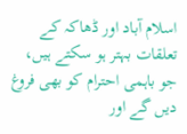اسلام آباد اور ڈھاکہ کے تعلقات بہتر ہو سکتے ہیں، جو باہمی احترام کو بھی فروغ دیں گے اور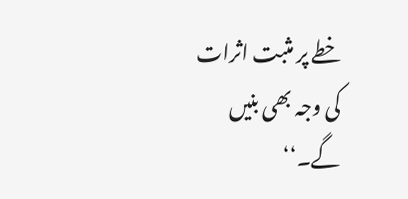خطے پر مثبت اثرات کی وجہ بھی بنیں گے۔‘‘